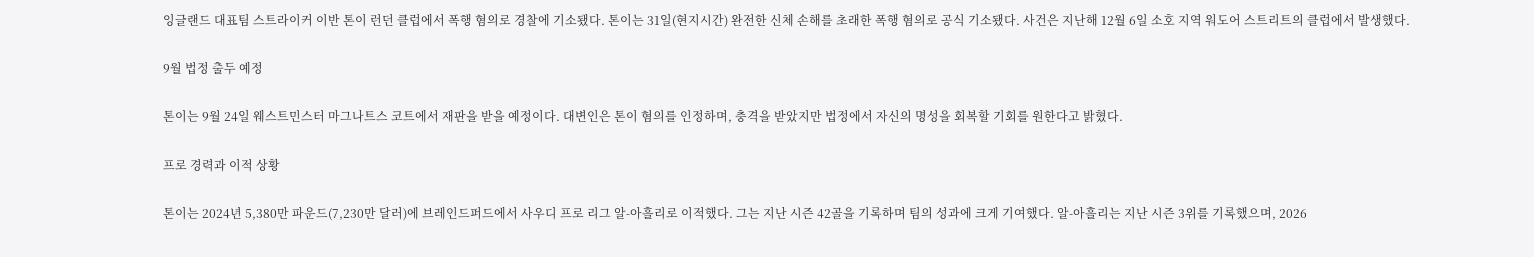잉글랜드 대표팀 스트라이커 이반 톤이 런던 클럽에서 폭행 혐의로 경찰에 기소됐다. 톤이는 31일(현지시간) 완전한 신체 손해를 초래한 폭행 혐의로 공식 기소됐다. 사건은 지난해 12월 6일 소호 지역 워도어 스트리트의 클럽에서 발생했다.

9월 법정 출두 예정

톤이는 9월 24일 웨스트민스터 마그나트스 코트에서 재판을 받을 예정이다. 대변인은 톤이 혐의를 인정하며, 충격을 받았지만 법정에서 자신의 명성을 회복할 기회를 원한다고 밝혔다.

프로 경력과 이적 상황

톤이는 2024년 5,380만 파운드(7,230만 달러)에 브레인드퍼드에서 사우디 프로 리그 알-아흘리로 이적했다. 그는 지난 시즌 42골을 기록하며 팀의 성과에 크게 기여했다. 알-아흘리는 지난 시즌 3위를 기록했으며, 2026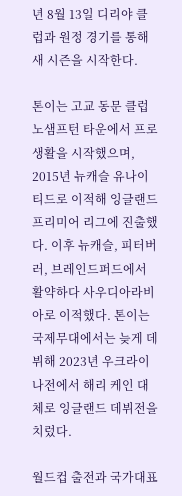년 8월 13일 디리야 클럽과 원정 경기를 통해 새 시즌을 시작한다.

톤이는 고교 동문 클럽 노샘프턴 타운에서 프로 생활을 시작했으며, 2015년 뉴캐슬 유나이티드로 이적해 잉글랜드 프리미어 리그에 진출했다. 이후 뉴캐슬, 피터버러, 브레인드퍼드에서 활약하다 사우디아라비아로 이적했다. 톤이는 국제무대에서는 늦게 데뷔해 2023년 우크라이나전에서 해리 케인 대체로 잉글랜드 데뷔전을 치렀다.

월드컵 출전과 국가대표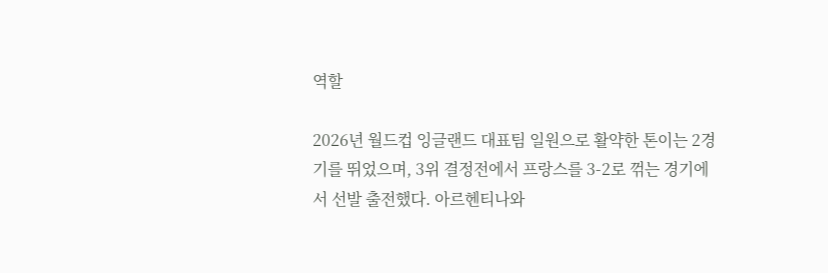역할

2026년 월드컵 잉글랜드 대표팀 일원으로 활약한 톤이는 2경기를 뛰었으며, 3위 결정전에서 프랑스를 3-2로 꺾는 경기에서 선발 출전했다. 아르헨티나와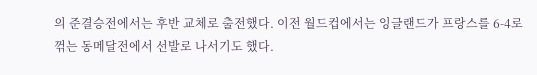의 준결승전에서는 후반 교체로 출전했다. 이전 월드컵에서는 잉글랜드가 프랑스를 6-4로 꺾는 동메달전에서 선발로 나서기도 했다.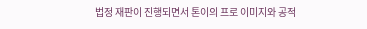법정 재판이 진행되면서 톤이의 프로 이미지와 공적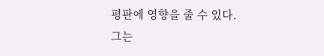평판에 영향을 줄 수 있다. 그는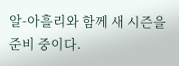알-아흘리와 함께 새 시즌을 준비 중이다.